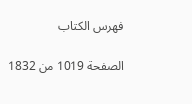فهرس الكتاب

الصفحة 1019 من 1832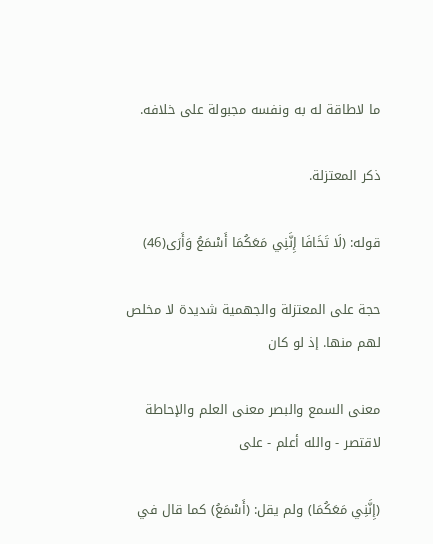ما لاطاقة له به ونفسه مجبولة على خلافه.

ذكر المعتزلة.

قوله: (لَا تَخَافَا إِنَّنِي مَعَكُمَا أَسْمَعُ وَأَرَى(46)

حجة على المعتزلة والجهمية شديدة لا مخلص لهم منها. إذ لو كان

معنى السمع والبصر معنى العلم والإحاطة لاقتصر - والله أعلم - على

(إِنَّنِي مَعَكُمَا) ولم يقل: (أَسْمَعُ) كما قال في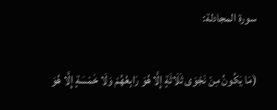سورة المجادلة:

(مَا يَكُونُ مِنْ نَجْوَى ثَلَاثَةٍ إِلَّا هُوَ رَابِعُهُمْ وَلَا خَمْسَةٍ إِلَّا هُوَ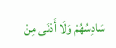سَادِسُهُمْ وَلَا أَدْنَى مِنْ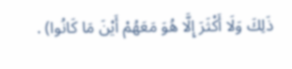ذَلِكَ وَلَا أَكْثَرَ إِلَّا هُوَ مَعَهُمْ أَيْنَ مَا كَانُوا) .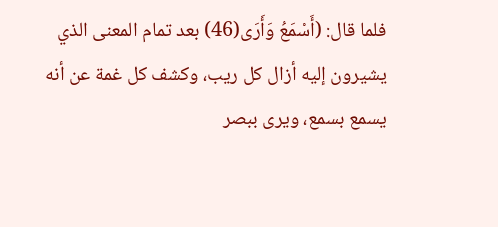فلما قال: (أَسْمَعُ وَأَرَى(46) بعد تمام المعنى الذي يشيرون إليه أزال كل ريب، وكشف كل غمة عن أنه يسمع بسمع، ويرى ببصر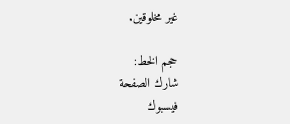غير مخلوقين.

حجم الخط:
شارك الصفحة
فيسبوك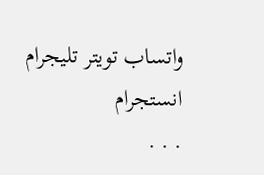واتساب تويتر تليجرام انستجرام
. . .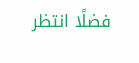فضلًا انتظر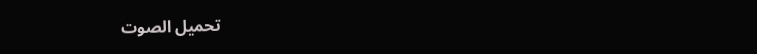تحميل الصوت